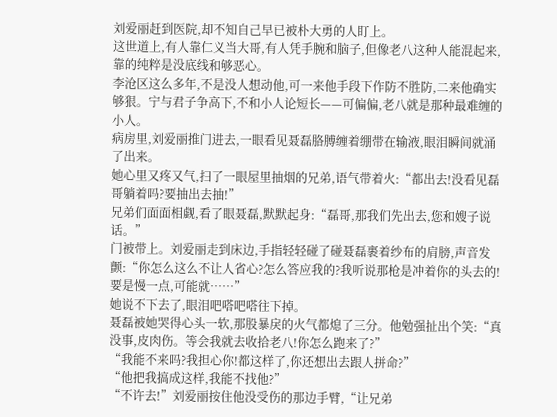刘爱丽赶到医院,却不知自己早已被朴大勇的人盯上。
这世道上,有人靠仁义当大哥,有人凭手腕和脑子,但像老八这种人能混起来,靠的纯粹是没底线和够恶心。
李沧区这么多年,不是没人想动他,可一来他手段下作防不胜防,二来他确实够狠。宁与君子争高下,不和小人论短长——可偏偏,老八就是那种最难缠的小人。
病房里,刘爱丽推门进去,一眼看见聂磊胳膊缠着绷带在输液,眼泪瞬间就涌了出来。
她心里又疼又气,扫了一眼屋里抽烟的兄弟,语气带着火:“都出去!没看见磊哥躺着吗?要抽出去抽!”
兄弟们面面相觑,看了眼聂磊,默默起身:“磊哥,那我们先出去,您和嫂子说话。”
门被带上。刘爱丽走到床边,手指轻轻碰了碰聂磊裹着纱布的肩膀,声音发颤:“你怎么这么不让人省心?怎么答应我的?我听说那枪是冲着你的头去的!要是慢一点,可能就……”
她说不下去了,眼泪吧嗒吧嗒往下掉。
聂磊被她哭得心头一软,那股暴戾的火气都熄了三分。他勉强扯出个笑:“真没事,皮肉伤。等会我就去收拾老八!你怎么跑来了?”
“我能不来吗?我担心你!都这样了,你还想出去跟人拼命?”
“他把我搞成这样,我能不找他?”
“不许去!”刘爱丽按住他没受伤的那边手臂,“让兄弟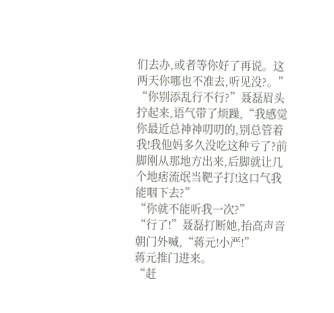们去办,或者等你好了再说。这两天你哪也不准去,听见没?。”
“你别添乱行不行?”聂磊眉头拧起来,语气带了烦躁,“我感觉你最近总神神叨叨的,别总管着我!我他妈多久没吃这种亏了?前脚刚从那地方出来,后脚就让几个地痞流氓当靶子打!这口气我能咽下去?”
“你就不能听我一次?”
“行了!”聂磊打断她,抬高声音朝门外喊,“蒋元!小严!”
蒋元推门进来。
“赶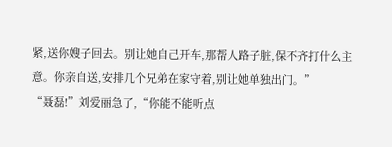紧,送你嫂子回去。别让她自己开车,那帮人路子脏,保不齐打什么主意。你亲自送,安排几个兄弟在家守着,别让她单独出门。”
“聂磊!”刘爱丽急了,“你能不能听点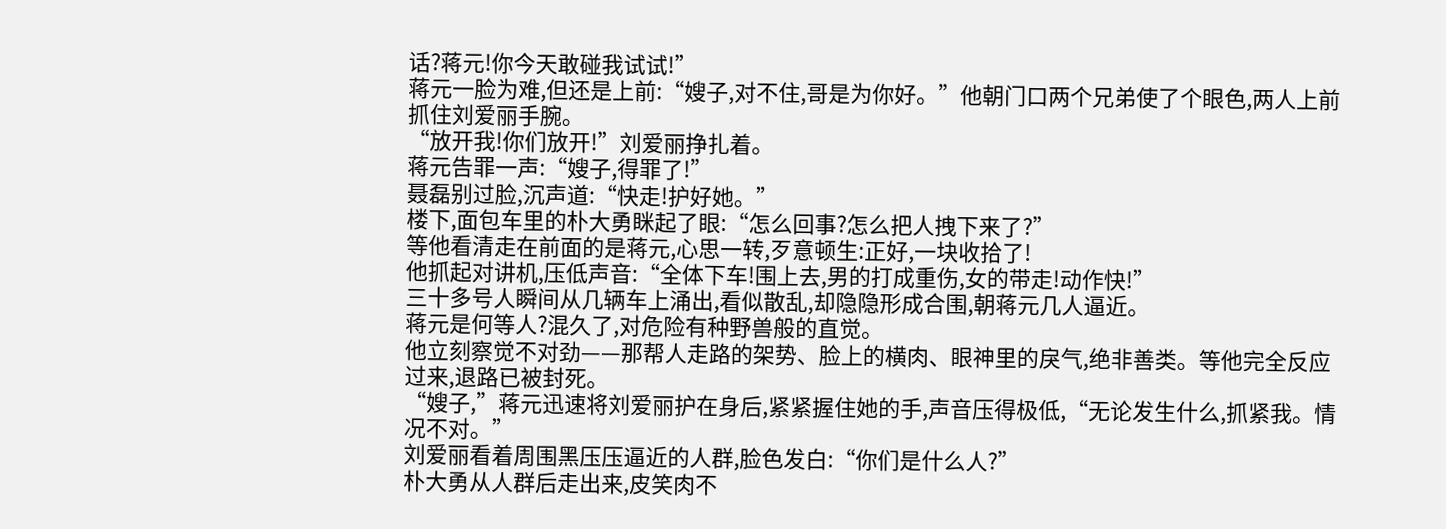话?蒋元!你今天敢碰我试试!”
蒋元一脸为难,但还是上前:“嫂子,对不住,哥是为你好。”他朝门口两个兄弟使了个眼色,两人上前抓住刘爱丽手腕。
“放开我!你们放开!”刘爱丽挣扎着。
蒋元告罪一声:“嫂子,得罪了!”
聂磊别过脸,沉声道:“快走!护好她。”
楼下,面包车里的朴大勇眯起了眼:“怎么回事?怎么把人拽下来了?”
等他看清走在前面的是蒋元,心思一转,歹意顿生:正好,一块收拾了!
他抓起对讲机,压低声音:“全体下车!围上去,男的打成重伤,女的带走!动作快!”
三十多号人瞬间从几辆车上涌出,看似散乱,却隐隐形成合围,朝蒋元几人逼近。
蒋元是何等人?混久了,对危险有种野兽般的直觉。
他立刻察觉不对劲——那帮人走路的架势、脸上的横肉、眼神里的戾气,绝非善类。等他完全反应过来,退路已被封死。
“嫂子,”蒋元迅速将刘爱丽护在身后,紧紧握住她的手,声音压得极低,“无论发生什么,抓紧我。情况不对。”
刘爱丽看着周围黑压压逼近的人群,脸色发白:“你们是什么人?”
朴大勇从人群后走出来,皮笑肉不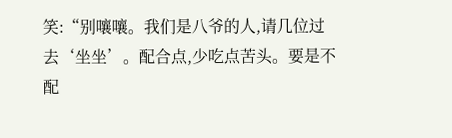笑:“别嚷嚷。我们是八爷的人,请几位过去‘坐坐’。配合点,少吃点苦头。要是不配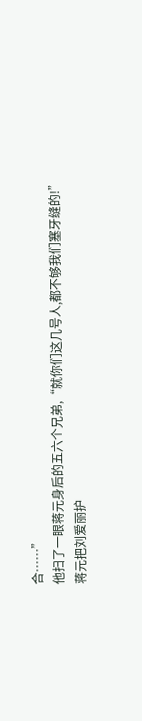合……”
他扫了一眼蒋元身后的五六个兄弟,“就你们这几号人,都不够我们塞牙缝的!”
蒋元把刘爱丽护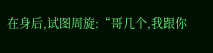在身后,试图周旋:“哥几个,我跟你